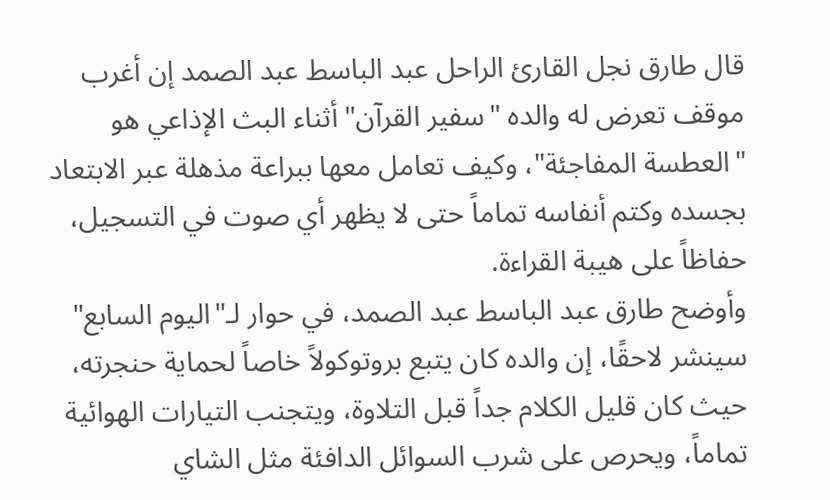قال طارق نجل القارئ الراحل عبد الباسط عبد الصمد إن أغرب موقف تعرض له والده "سفير القرآن" أثناء البث الإذاعي هو "العطسة المفاجئة"، وكيف تعامل معها ببراعة مذهلة عبر الابتعاد بجسده وكتم أنفاسه تماماً حتى لا يظهر أي صوت في التسجيل، حفاظاً على هيبة القراءة.
وأوضح طارق عبد الباسط عبد الصمد، في حوار لـ"اليوم السابع" سينشر لاحقًا، إن والده كان يتبع بروتوكولاً خاصاً لحماية حنجرته، حيث كان قليل الكلام جداً قبل التلاوة، ويتجنب التيارات الهوائية تماماً، ويحرص على شرب السوائل الدافئة مثل الشاي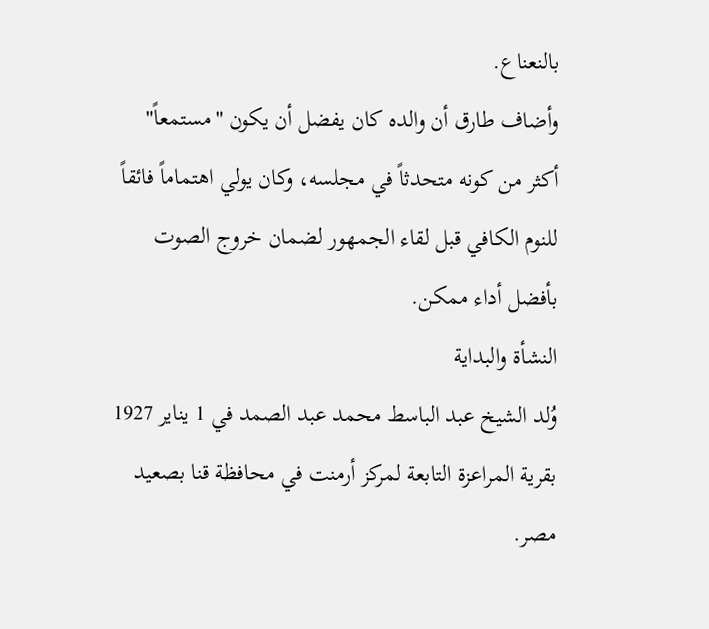بالنعناع.
وأضاف طارق أن والده كان يفضل أن يكون "مستمعاً" أكثر من كونه متحدثاً في مجلسه، وكان يولي اهتماماً فائقاً للنوم الكافي قبل لقاء الجمهور لضمان خروج الصوت بأفضل أداء ممكن.
النشأة والبداية
وُلد الشيخ عبد الباسط محمد عبد الصمد في 1 يناير 1927 بقرية المراعزة التابعة لمركز أرمنت في محافظة قنا بصعيد مصر.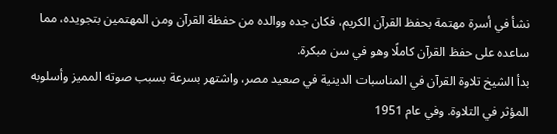نشأ في أسرة مهتمة بحفظ القرآن الكريم، فكان جده ووالده من حفظة القرآن ومن المهتمين بتجويده، مما ساعده على حفظ القرآن كاملًا وهو في سن مبكرة.
بدأ الشيخ تلاوة القرآن في المناسبات الدينية في صعيد مصر، واشتهر بسرعة بسبب صوته المميز وأسلوبه المؤثر في التلاوة. وفي عام 1951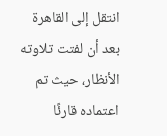انتقل إلى القاهرة بعد أن لفتت تلاوته الأنظار، حيث تم اعتماده قارئًا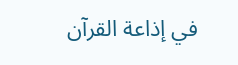في إذاعة القرآن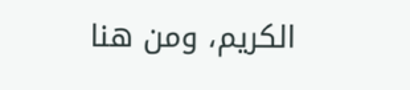الكريم، ومن هنا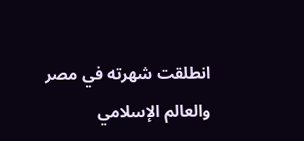انطلقت شهرته في مصر والعالم الإسلامي